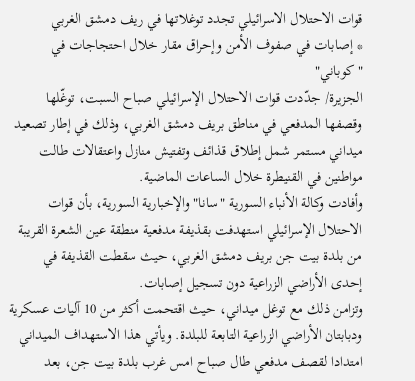قوات الاحتلال الاسرائيلي تجدد توغلاتها في ريف دمشق الغربي
* إصابات في صفوف الأمن وإحراق مقار خلال احتجاجات في "كوباني"
الجزيرة/ جدّدت قوات الاحتلال الإسرائيلي صباح السبت، توغّلها وقصفها المدفعي في مناطق بريف دمشق الغربي، وذلك في إطار تصعيد ميداني مستمر شمل إطلاق قذائف وتفتيش منازل واعتقالات طالت مواطنين في القنيطرة خلال الساعات الماضية.
وأفادت وكالة الأنباء السورية "سانا" والإخبارية السورية، بأن قوات الاحتلال الإسرائيلي استهدفت بقذيفة مدفعية منطقة عين الشعرة القريبة من بلدة بيت جن بريف دمشق الغربي، حيث سقطت القذيفة في إحدى الأراضي الزراعية دون تسجيل إصابات.
وتزامن ذلك مع توغل ميداني، حيث اقتحمت أكثر من 10 آليات عسكرية ودبابتان الأراضي الزراعية التابعة للبلدة. ويأتي هذا الاستهداف الميداني امتدادا لقصف مدفعي طال صباح امس غرب بلدة بيت جن، بعد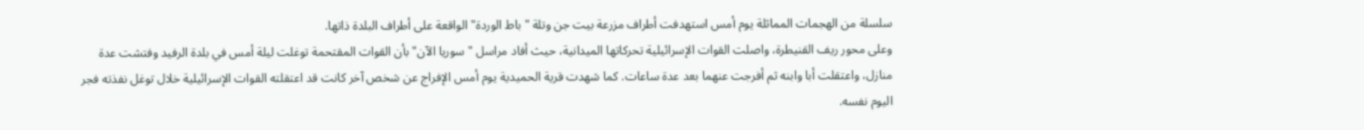سلسلة من الهجمات المماثلة يوم أمس استهدفت أطراف مزرعة بيت جن وتلة "باط الوردة" الواقعة على أطراف البلدة ذاتها.
وعلى محور ريف القنيطرة، واصلت القوات الإسرائيلية تحركاتها الميدانية، حيث أفاد مراسل "سوريا الآن" بأن القوات المقتحمة توغلت ليلة أمس في بلدة الرفيد وفتشت عدة منازل، واعتقلت أبا وابنه ثم أفرجت عنهما بعد عدة ساعات. كما شهدت قرية الحميدية يوم أمس الإفراج عن شخص آخر كانت قد اعتقلته القوات الإسرائيلية خلال توغل نفذته فجر اليوم نفسه.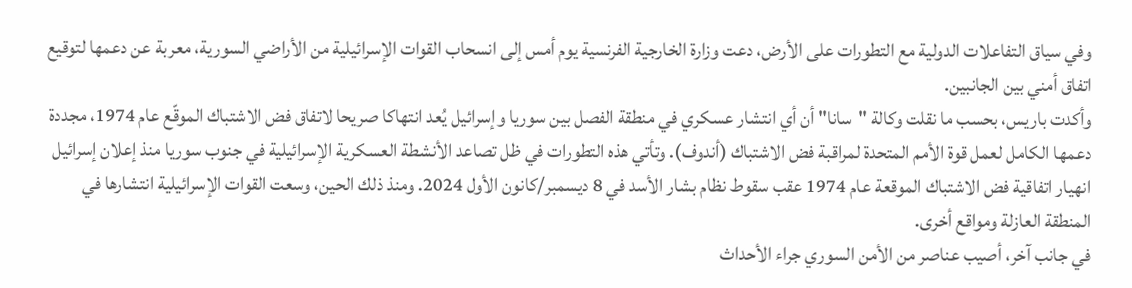وفي سياق التفاعلات الدولية مع التطورات على الأرض، دعت وزارة الخارجية الفرنسية يوم أمس إلى انسحاب القوات الإسرائيلية من الأراضي السورية، معربة عن دعمها لتوقيع اتفاق أمني بين الجانبين.
وأكدت باريس، بحسب ما نقلت وكالة "سانا" أن أي انتشار عسكري في منطقة الفصل بين سوريا وإسرائيل يُعد انتهاكا صريحا لاتفاق فض الاشتباك الموقّع عام 1974، مجددة دعمها الكامل لعمل قوة الأمم المتحدة لمراقبة فض الاشتباك (أندوف). وتأتي هذه التطورات في ظل تصاعد الأنشطة العسكرية الإسرائيلية في جنوب سوريا منذ إعلان إسرائيل انهيار اتفاقية فض الاشتباك الموقعة عام 1974 عقب سقوط نظام بشار الأسد في 8 ديسمبر/كانون الأول 2024. ومنذ ذلك الحين، وسعت القوات الإسرائيلية انتشارها في المنطقة العازلة ومواقع أخرى.
في جانب آخر، أصيب عناصر من الأمن السوري جراء الأحداث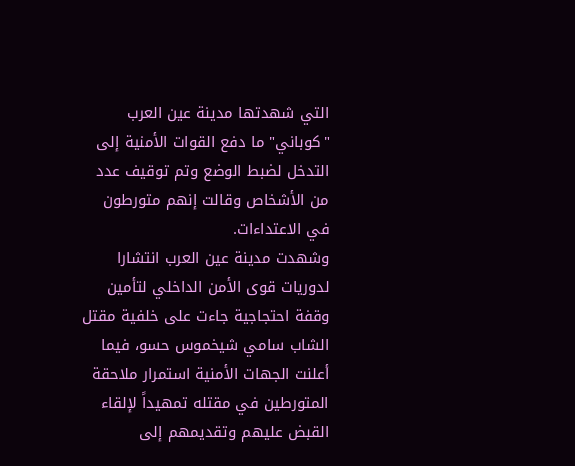التي شهدتها مدينة عين العرب "كوباني" ما دفع القوات الأمنية إلى التدخل لضبط الوضع وتم توقيف عدد من الأشخاص وقالت إنهم متورطون في الاعتداءات.
وشهدت مدينة عين العرب انتشارا لدوريات قوى الأمن الداخلي لتأمين وقفة احتجاجية جاءت على خلفية مقتل الشاب سامي شيخموس حسو، فيما أعلنت الجهات الأمنية استمرار ملاحقة المتورطين في مقتله تمهيداً لإلقاء القبض عليهم وتقديمهم إلى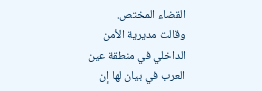القضاء المختص.
وقالت مديرية الأمن الداخلي في منطقة عين العرب في بيان لها إن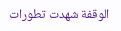الوقفة شهدت تطورات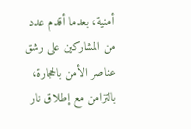أمنية، بعدما أقدم عدد من المشاركين على رشق عناصر الأمن بالحجارة، بالتزامن مع إطلاق نار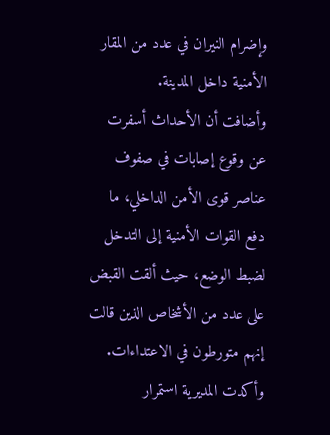وإضرام النيران في عدد من المقار الأمنية داخل المدينة.
وأضافت أن الأحداث أسفرت عن وقوع إصابات في صفوف عناصر قوى الأمن الداخلي، ما دفع القوات الأمنية إلى التدخل لضبط الوضع، حيث ألقت القبض على عدد من الأشخاص الذين قالت إنهم متورطون في الاعتداءات.
وأكدت المديرية استمرار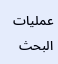عمليات البحث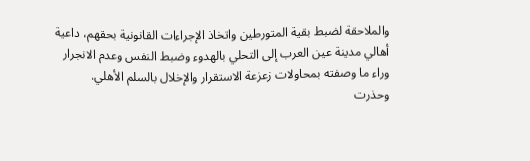والملاحقة لضبط بقية المتورطين واتخاذ الإجراءات القانونية بحقهم، داعية أهالي مدينة عين العرب إلى التحلي بالهدوء وضبط النفس وعدم الانجرار وراء ما وصفته بمحاولات زعزعة الاستقرار والإخلال بالسلم الأهلي.
وحذرت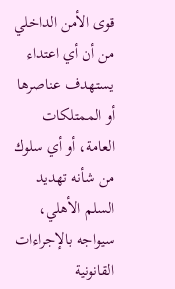قوى الأمن الداخلي من أن أي اعتداء يستهدف عناصرها أو الممتلكات العامة، أو أي سلوك من شأنه تهديد السلم الأهلي، سيواجه بالإجراءات القانونية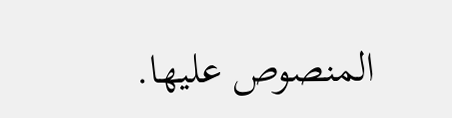المنصوص عليها.